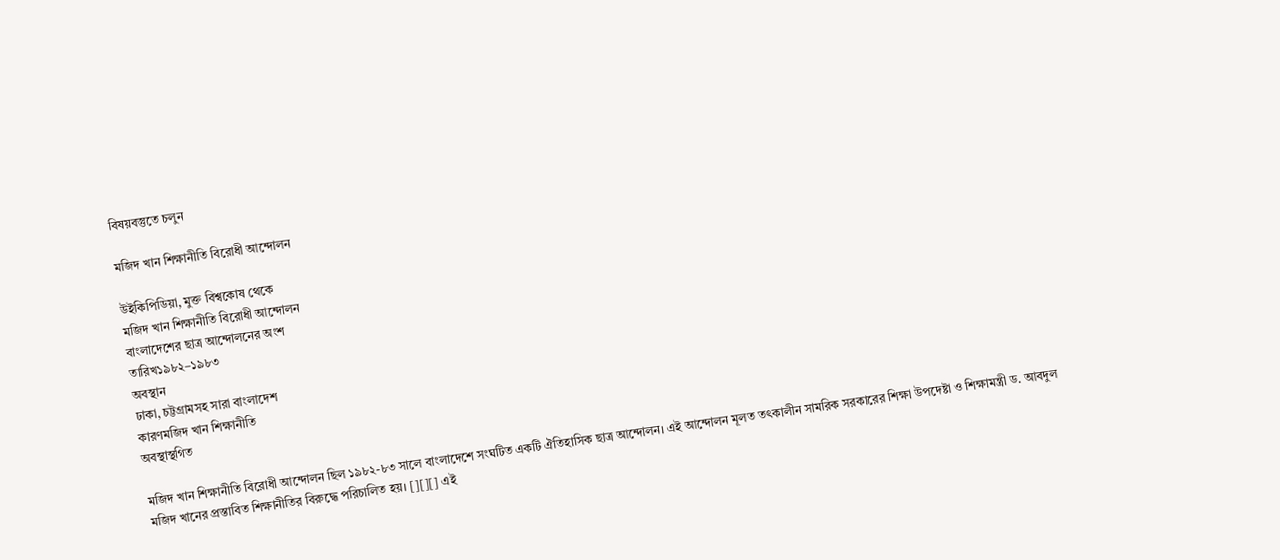বিষয়বস্তুতে চলুন

মজিদ খান শিক্ষানীতি বিরোধী আন্দোলন

উইকিপিডিয়া, মুক্ত বিশ্বকোষ থেকে
মজিদ খান শিক্ষানীতি বিরোধী আন্দোলন
বাংলাদেশের ছাত্র আন্দোলনের অংশ
তারিখ১৯৮২–১৯৮৩
অবস্থান
ঢাকা, চট্টগ্রামসহ সারা বাংলাদেশ
কারণমজিদ খান শিক্ষানীতি
অবস্থাস্থগিত

মজিদ খান শিক্ষানীতি বিরোধী আন্দোলন ছিল ১৯৮২-৮৩ সালে বাংলাদেশে সংঘটিত একটি ঐতিহাসিক ছাত্র আন্দোলন। এই আন্দোলন মূলত তৎকালীন সামরিক সরকারের শিক্ষা উপদেষ্টা ও শিক্ষামন্ত্রী ড. আবদুল মজিদ খানের প্রস্তাবিত শিক্ষানীতির বিরুদ্ধে পরিচালিত হয়। [][][] এই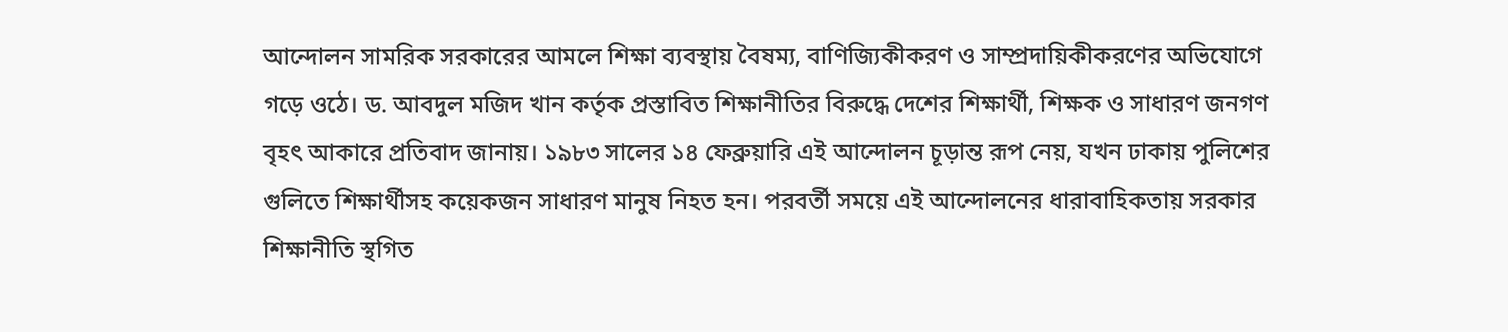আন্দোলন সামরিক সরকারের আমলে শিক্ষা ব্যবস্থায় বৈষম্য, বাণিজ্যিকীকরণ ও সাম্প্রদায়িকীকরণের অভিযোগে গড়ে ওঠে। ড. আবদুল মজিদ খান কর্তৃক প্রস্তাবিত শিক্ষানীতির বিরুদ্ধে দেশের শিক্ষার্থী, শিক্ষক ও সাধারণ জনগণ বৃহৎ আকারে প্রতিবাদ জানায়। ১৯৮৩ সালের ১৪ ফেব্রুয়ারি এই আন্দোলন চূড়ান্ত রূপ নেয়, যখন ঢাকায় পুলিশের গুলিতে শিক্ষার্থীসহ কয়েকজন সাধারণ মানুষ নিহত হন। পরবর্তী সময়ে এই আন্দোলনের ধারাবাহিকতায় সরকার শিক্ষানীতি স্থগিত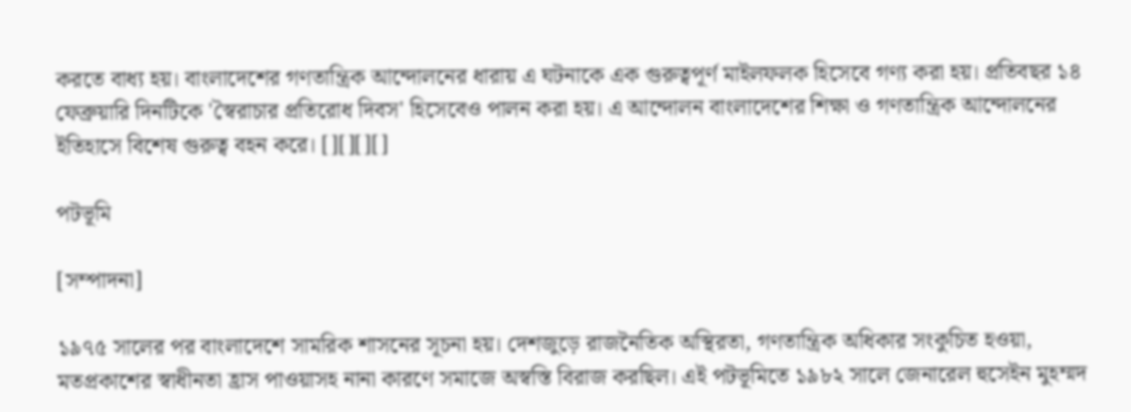করতে বাধ্য হয়। বাংলাদেশের গণতান্ত্রিক আন্দোলনের ধারায় এ ঘটনাকে এক গুরুত্বপূর্ণ মাইলফলক হিসেবে গণ্য করা হয়। প্রতিবছর ১৪ ফেব্রুয়ারি দিনটিকে 'স্বৈরাচার প্রতিরোধ দিবস' হিসেবেও পালন করা হয়। এ আন্দোলন বাংলাদেশের শিক্ষা ও গণতান্ত্রিক আন্দোলনের ইতিহাসে বিশেষ গুরুত্ব বহন করে। [][][][]

পটভূমি

[সম্পাদনা]

১৯৭৫ সালের পর বাংলাদেশে সামরিক শাসনের সূচনা হয়। দেশজুড়ে রাজনৈতিক অস্থিরতা, গণতান্ত্রিক অধিকার সংকুচিত হওয়া, মতপ্রকাশের স্বাধীনতা হ্রাস পাওয়াসহ নানা কারণে সমাজে অস্বস্তি বিরাজ করছিল। এই পটভূমিতে ১৯৮২ সালে জেনারেল হুসেইন মুহম্মদ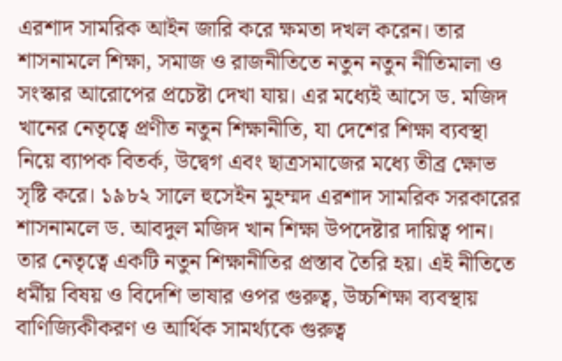এরশাদ সামরিক আইন জারি করে ক্ষমতা দখল করেন। তার শাসনামলে শিক্ষা, সমাজ ও রাজনীতিতে নতুন নতুন নীতিমালা ও সংস্কার আরোপের প্রচেষ্টা দেখা যায়। এর মধ্যেই আসে ড. মজিদ খানের নেতৃত্বে প্রণীত নতুন শিক্ষানীতি, যা দেশের শিক্ষা ব্যবস্থা নিয়ে ব্যাপক বিতর্ক, উদ্বেগ এবং ছাত্রসমাজের মধ্যে তীব্র ক্ষোভ সৃষ্টি করে। ১৯৮২ সালে হুসেইন মুহম্মদ এরশাদ সামরিক সরকারের শাসনামলে ড. আবদুল মজিদ খান শিক্ষা উপদেষ্টার দায়িত্ব পান। তার নেতৃত্বে একটি নতুন শিক্ষানীতির প্রস্তাব তৈরি হয়। এই নীতিতে ধর্মীয় বিষয় ও বিদেশি ভাষার ওপর গুরুত্ব, উচ্চশিক্ষা ব্যবস্থায় বাণিজ্যিকীকরণ ও আর্থিক সামর্থ্যকে গুরুত্ব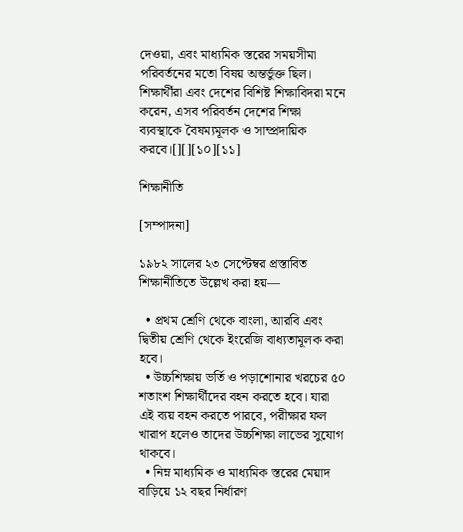দেওয়া, এবং মাধ্যমিক স্তরের সময়সীমা পরিবর্তনের মতো বিষয় অন্তর্ভুক্ত ছিল। শিক্ষার্থীরা এবং দেশের বিশিষ্ট শিক্ষাবিদরা মনে করেন, এসব পরিবর্তন দেশের শিক্ষা ব্যবস্থাকে বৈষম্যমূলক ও সাম্প্রদায়িক করবে।[][][১০][১১]

শিক্ষানীতি

[সম্পাদনা]

১৯৮২ সালের ২৩ সেপ্টেম্বর প্রস্তাবিত শিক্ষানীতিতে উল্লেখ করা হয়—

  • প্রথম শ্রেণি থেকে বাংলা, আরবি এবং দ্বিতীয় শ্রেণি থেকে ইংরেজি বাধ্যতামূলক করা হবে।
  • উচ্চশিক্ষায় ভর্তি ও পড়াশোনার খরচের ৫০ শতাংশ শিক্ষার্থীদের বহন করতে হবে। যারা এই ব্যয় বহন করতে পারবে, পরীক্ষার ফল খারাপ হলেও তাদের উচ্চশিক্ষা লাভের সুযোগ থাকবে।
  • নিম্ন মাধ্যমিক ও মাধ্যমিক স্তরের মেয়াদ বাড়িয়ে ১২ বছর নির্ধারণ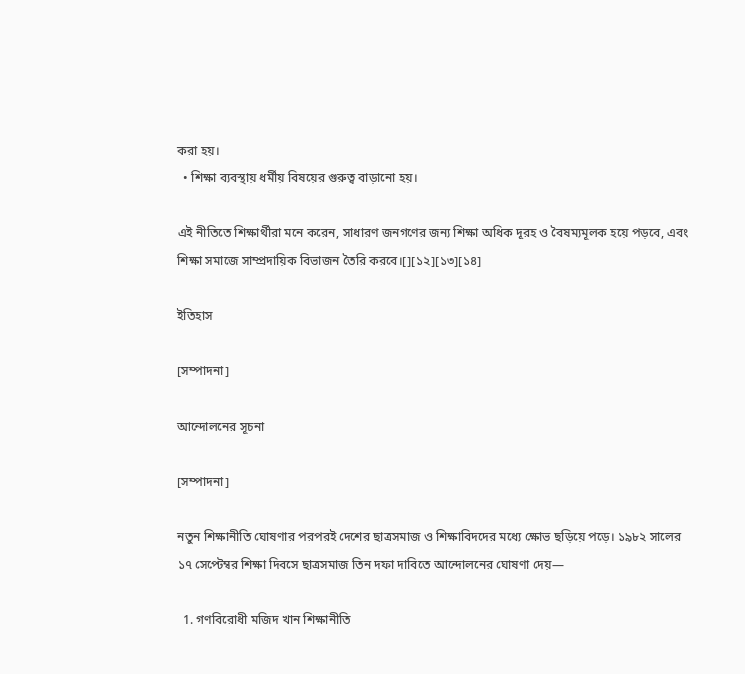করা হয়।
  • শিক্ষা ব্যবস্থায় ধর্মীয় বিষয়ের গুরুত্ব বাড়ানো হয়।

এই নীতিতে শিক্ষার্থীরা মনে করেন, সাধারণ জনগণের জন্য শিক্ষা অধিক দূরহ ও বৈষম্যমূলক হয়ে পড়বে, এবং শিক্ষা সমাজে সাম্প্রদায়িক বিভাজন তৈরি করবে।[][১২][১৩][১৪]

ইতিহাস

[সম্পাদনা]

আন্দোলনের সূচনা

[সম্পাদনা]

নতুন শিক্ষানীতি ঘোষণার পরপরই দেশের ছাত্রসমাজ ও শিক্ষাবিদদের মধ্যে ক্ষোভ ছড়িয়ে পড়ে। ১৯৮২ সালের ১৭ সেপ্টেম্বর শিক্ষা দিবসে ছাত্রসমাজ তিন দফা দাবিতে আন্দোলনের ঘোষণা দেয়—

  1. গণবিরোধী মজিদ খান শিক্ষানীতি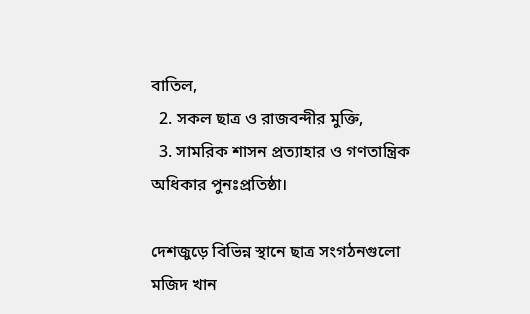বাতিল,
  2. সকল ছাত্র ও রাজবন্দীর মুক্তি,
  3. সামরিক শাসন প্রত্যাহার ও গণতান্ত্রিক অধিকার পুনঃপ্রতিষ্ঠা।

দেশজুড়ে বিভিন্ন স্থানে ছাত্র সংগঠনগুলো মজিদ খান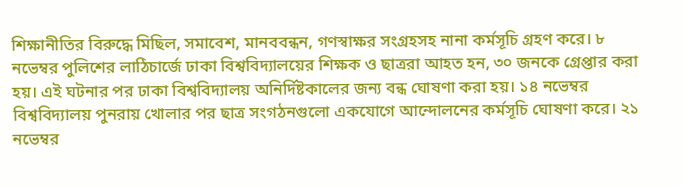শিক্ষানীতির বিরুদ্ধে মিছিল, সমাবেশ, মানববন্ধন, গণস্বাক্ষর সংগ্রহসহ নানা কর্মসূচি গ্রহণ করে। ৮ নভেম্বর পুলিশের লাঠিচার্জে ঢাকা বিশ্ববিদ্যালয়ের শিক্ষক ও ছাত্ররা আহত হন, ৩০ জনকে গ্রেপ্তার করা হয়। এই ঘটনার পর ঢাকা বিশ্ববিদ্যালয় অনির্দিষ্টকালের জন্য বন্ধ ঘোষণা করা হয়। ১৪ নভেম্বর বিশ্ববিদ্যালয় পুনরায় খোলার পর ছাত্র সংগঠনগুলো একযোগে আন্দোলনের কর্মসূচি ঘোষণা করে। ২১ নভেম্বর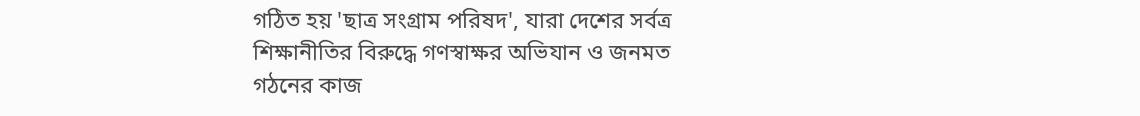গঠিত হয় 'ছাত্র সংগ্রাম পরিষদ', যারা দেশের সর্বত্র শিক্ষানীতির বিরুদ্ধে গণস্বাক্ষর অভিযান ও জনমত গঠনের কাজ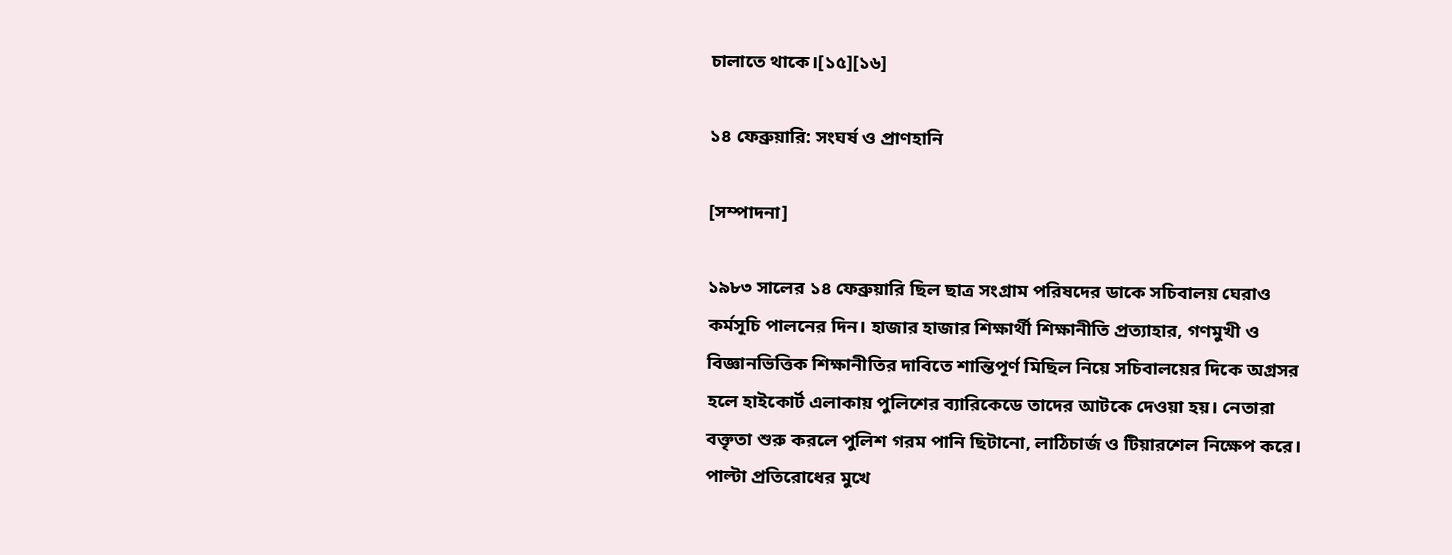চালাতে থাকে।[১৫][১৬]

১৪ ফেব্রুয়ারি: সংঘর্ষ ও প্রাণহানি

[সম্পাদনা]

১৯৮৩ সালের ১৪ ফেব্রুয়ারি ছিল ছাত্র সংগ্রাম পরিষদের ডাকে সচিবালয় ঘেরাও কর্মসূচি পালনের দিন। হাজার হাজার শিক্ষার্থী শিক্ষানীতি প্রত্যাহার, গণমুখী ও বিজ্ঞানভিত্তিক শিক্ষানীতির দাবিতে শান্তিপূর্ণ মিছিল নিয়ে সচিবালয়ের দিকে অগ্রসর হলে হাইকোর্ট এলাকায় পুলিশের ব্যারিকেডে তাদের আটকে দেওয়া হয়। নেতারা বক্তৃতা শুরু করলে পুলিশ গরম পানি ছিটানো, লাঠিচার্জ ও টিয়ারশেল নিক্ষেপ করে। পাল্টা প্রতিরোধের মুখে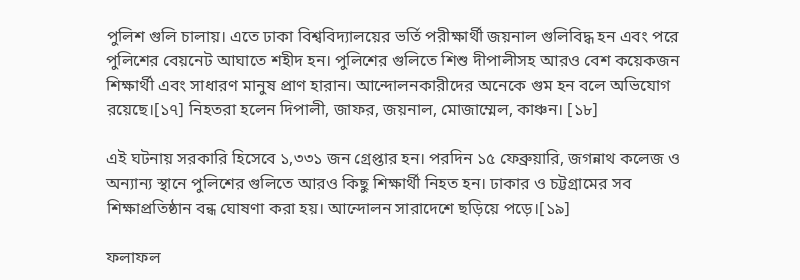পুলিশ গুলি চালায়। এতে ঢাকা বিশ্ববিদ্যালয়ের ভর্তি পরীক্ষার্থী জয়নাল গুলিবিদ্ধ হন এবং পরে পুলিশের বেয়নেট আঘাতে শহীদ হন। পুলিশের গুলিতে শিশু দীপালীসহ আরও বেশ কয়েকজন শিক্ষার্থী এবং সাধারণ মানুষ প্রাণ হারান। আন্দোলনকারীদের অনেকে গুম হন বলে অভিযোগ রয়েছে।[১৭] নিহতরা হলেন দিপালী, জাফর, জয়নাল, মোজাম্মেল, কাঞ্চন। [১৮]

এই ঘটনায় সরকারি হিসেবে ১,৩৩১ জন গ্রেপ্তার হন। পরদিন ১৫ ফেব্রুয়ারি, জগন্নাথ কলেজ ও অন্যান্য স্থানে পুলিশের গুলিতে আরও কিছু শিক্ষার্থী নিহত হন। ঢাকার ও চট্টগ্রামের সব শিক্ষাপ্রতিষ্ঠান বন্ধ ঘোষণা করা হয়। আন্দোলন সারাদেশে ছড়িয়ে পড়ে।[১৯]

ফলাফল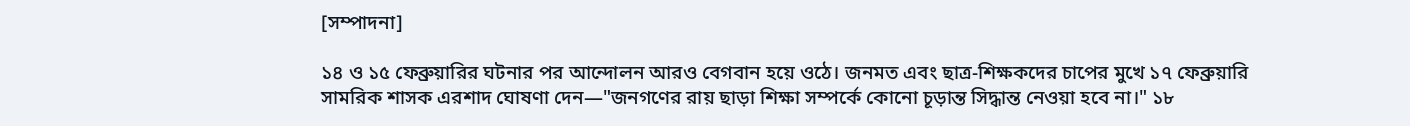[সম্পাদনা]

১৪ ও ১৫ ফেব্রুয়ারির ঘটনার পর আন্দোলন আরও বেগবান হয়ে ওঠে। জনমত এবং ছাত্র-শিক্ষকদের চাপের মুখে ১৭ ফেব্রুয়ারি সামরিক শাসক এরশাদ ঘোষণা দেন—"জনগণের রায় ছাড়া শিক্ষা সম্পর্কে কোনো চূড়ান্ত সিদ্ধান্ত নেওয়া হবে না।" ১৮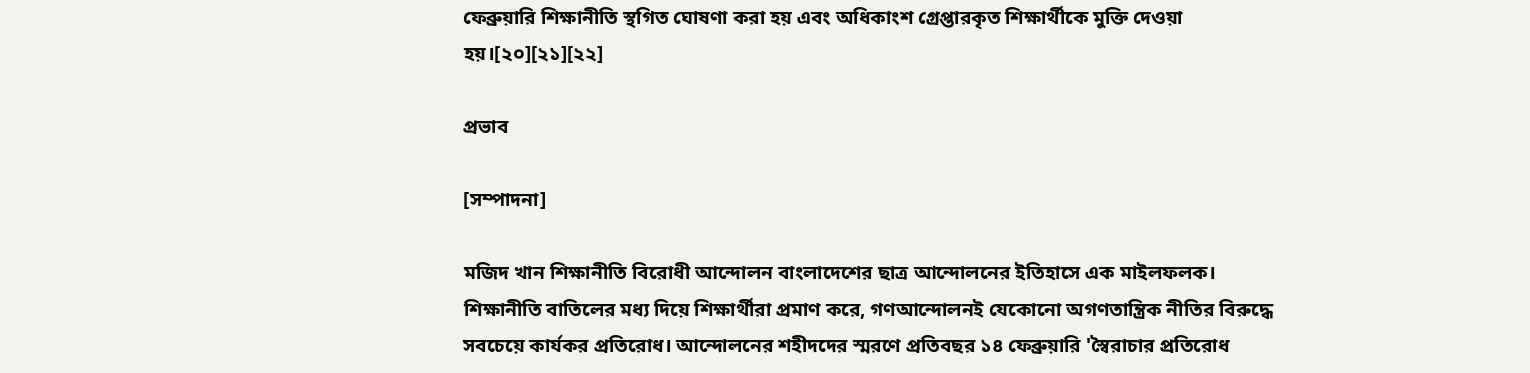ফেব্রুয়ারি শিক্ষানীতি স্থগিত ঘোষণা করা হয় এবং অধিকাংশ গ্রেপ্তারকৃত শিক্ষার্থীকে মুক্তি দেওয়া হয়।[২০][২১][২২]

প্রভাব

[সম্পাদনা]

মজিদ খান শিক্ষানীতি বিরোধী আন্দোলন বাংলাদেশের ছাত্র আন্দোলনের ইতিহাসে এক মাইলফলক। শিক্ষানীতি বাতিলের মধ্য দিয়ে শিক্ষার্থীরা প্রমাণ করে, গণআন্দোলনই যেকোনো অগণতান্ত্রিক নীতির বিরুদ্ধে সবচেয়ে কার্যকর প্রতিরোধ। আন্দোলনের শহীদদের স্মরণে প্রতিবছর ১৪ ফেব্রুয়ারি 'স্বৈরাচার প্রতিরোধ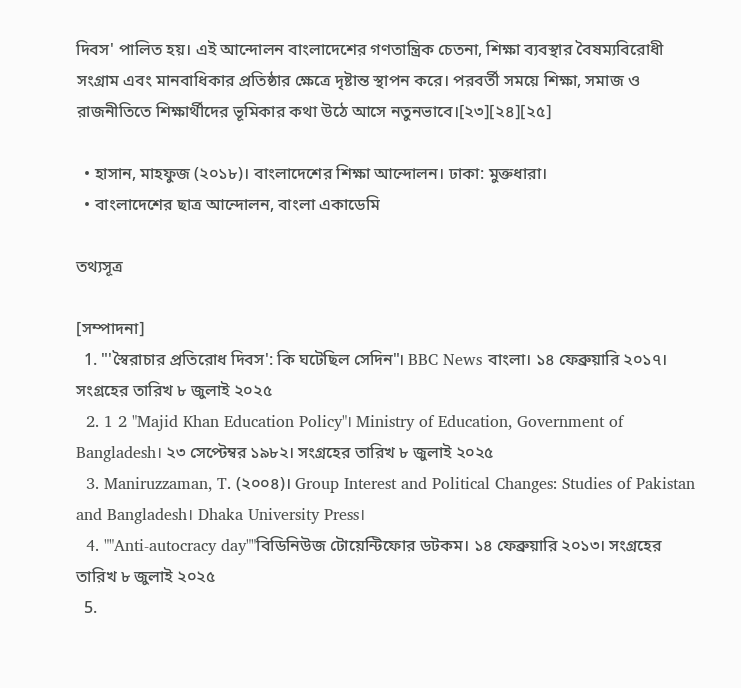দিবস' পালিত হয়। এই আন্দোলন বাংলাদেশের গণতান্ত্রিক চেতনা, শিক্ষা ব্যবস্থার বৈষম্যবিরোধী সংগ্রাম এবং মানবাধিকার প্রতিষ্ঠার ক্ষেত্রে দৃষ্টান্ত স্থাপন করে। পরবর্তী সময়ে শিক্ষা, সমাজ ও রাজনীতিতে শিক্ষার্থীদের ভূমিকার কথা উঠে আসে নতুনভাবে।[২৩][২৪][২৫]

  • হাসান, মাহফুজ (২০১৮)। বাংলাদেশের শিক্ষা আন্দোলন। ঢাকা: মুক্তধারা।
  • বাংলাদেশের ছাত্র আন্দোলন, বাংলা একাডেমি

তথ্যসূত্র

[সম্পাদনা]
  1. "'স্বৈরাচার প্রতিরোধ দিবস': কি ঘটেছিল সেদিন"। BBC News বাংলা। ১৪ ফেব্রুয়ারি ২০১৭। সংগ্রহের তারিখ ৮ জুলাই ২০২৫
  2. 1 2 "Majid Khan Education Policy"। Ministry of Education, Government of Bangladesh। ২৩ সেপ্টেম্বর ১৯৮২। সংগ্রহের তারিখ ৮ জুলাই ২০২৫
  3. Maniruzzaman, T. (২০০৪)। Group Interest and Political Changes: Studies of Pakistan and Bangladesh। Dhaka University Press।
  4. ""Anti-autocracy day""বিডিনিউজ টোয়েন্টিফোর ডটকম। ১৪ ফেব্রুয়ারি ২০১৩। সংগ্রহের তারিখ ৮ জুলাই ২০২৫
  5.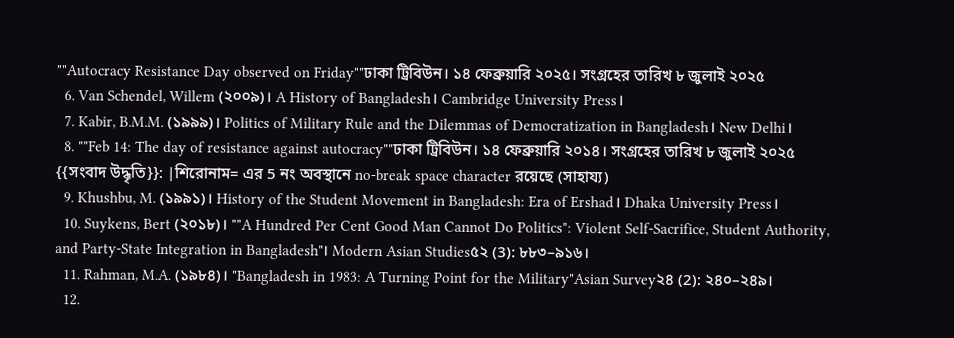""Autocracy Resistance Day observed on Friday""ঢাকা ট্রিবিউন। ১৪ ফেব্রুয়ারি ২০২৫। সংগ্রহের তারিখ ৮ জুলাই ২০২৫
  6. Van Schendel, Willem (২০০৯)। A History of Bangladesh। Cambridge University Press।
  7. Kabir, B.M.M. (১৯৯৯)। Politics of Military Rule and the Dilemmas of Democratization in Bangladesh। New Delhi।
  8. ""Feb 14: The day of resistance against autocracy""ঢাকা ট্রিবিউন। ১৪ ফেব্রুয়ারি ২০১৪। সংগ্রহের তারিখ ৮ জুলাই ২০২৫ {{সংবাদ উদ্ধৃতি}}: |শিরোনাম= এর 5 নং অবস্থানে no-break space character রয়েছে (সাহায্য)
  9. Khushbu, M. (১৯৯১)। History of the Student Movement in Bangladesh: Era of Ershad। Dhaka University Press।
  10. Suykens, Bert (২০১৮)। ""A Hundred Per Cent Good Man Cannot Do Politics": Violent Self‑Sacrifice, Student Authority, and Party‑State Integration in Bangladesh"। Modern Asian Studies৫২ (3): ৮৮৩–৯১৬।
  11. Rahman, M.A. (১৯৮৪)। "Bangladesh in 1983: A Turning Point for the Military"Asian Survey২৪ (2): ২৪০–২৪৯।
  12.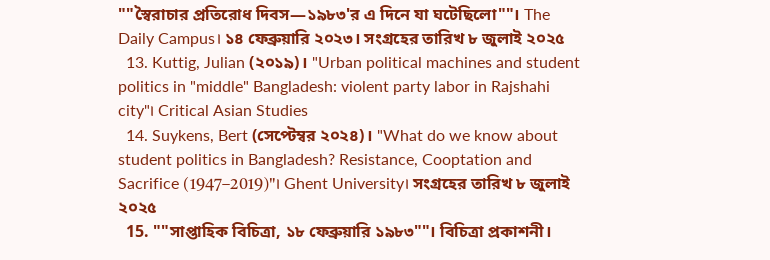""স্বৈরাচার প্রতিরোধ দিবস—১৯৮৩'র এ দিনে যা ঘটেছিলো""। The Daily Campus। ১৪ ফেব্রুয়ারি ২০২৩। সংগ্রহের তারিখ ৮ জুলাই ২০২৫
  13. Kuttig, Julian (২০১৯)। "Urban political machines and student politics in "middle" Bangladesh: violent party labor in Rajshahi city"। Critical Asian Studies
  14. Suykens, Bert (সেপ্টেম্বর ২০২৪)। "What do we know about student politics in Bangladesh? Resistance, Cooptation and Sacrifice (1947–2019)"। Ghent University। সংগ্রহের তারিখ ৮ জুলাই ২০২৫
  15. ""সাপ্তাহিক বিচিত্রা, ১৮ ফেব্রুয়ারি ১৯৮৩""। বিচিত্রা প্রকাশনী।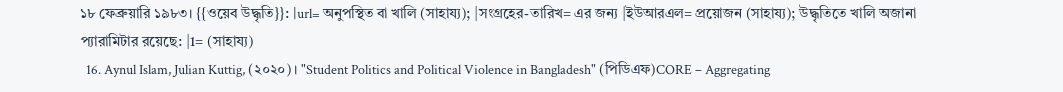১৮ ফেব্রুয়ারি ১৯৮৩। {{ওয়েব উদ্ধৃতি}}: |url= অনুপস্থিত বা খালি (সাহায্য); |সংগ্রহের-তারিখ= এর জন্য |ইউআরএল= প্রয়োজন (সাহায্য); উদ্ধৃতিতে খালি অজানা প্যারামিটার রয়েছে: |1= (সাহায্য)
  16. Aynul Islam, Julian Kuttig, (২০২০)। "Student Politics and Political Violence in Bangladesh" (পিডিএফ)CORE – Aggregating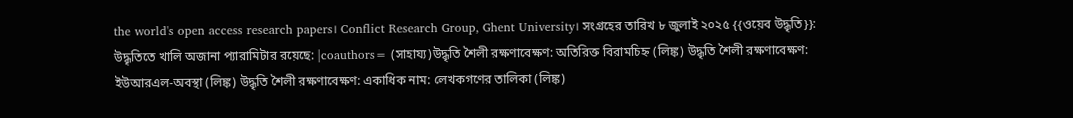the world's open access research papers। Conflict Research Group, Ghent University। সংগ্রহের তারিখ ৮ জুলাই ২০২৫ {{ওয়েব উদ্ধৃতি}}: উদ্ধৃতিতে খালি অজানা প্যারামিটার রয়েছে: |coauthors= (সাহায্য)উদ্ধৃতি শৈলী রক্ষণাবেক্ষণ: অতিরিক্ত বিরামচিহ্ন (লিঙ্ক) উদ্ধৃতি শৈলী রক্ষণাবেক্ষণ: ইউআরএল-অবস্থা (লিঙ্ক) উদ্ধৃতি শৈলী রক্ষণাবেক্ষণ: একাধিক নাম: লেখকগণের তালিকা (লিঙ্ক)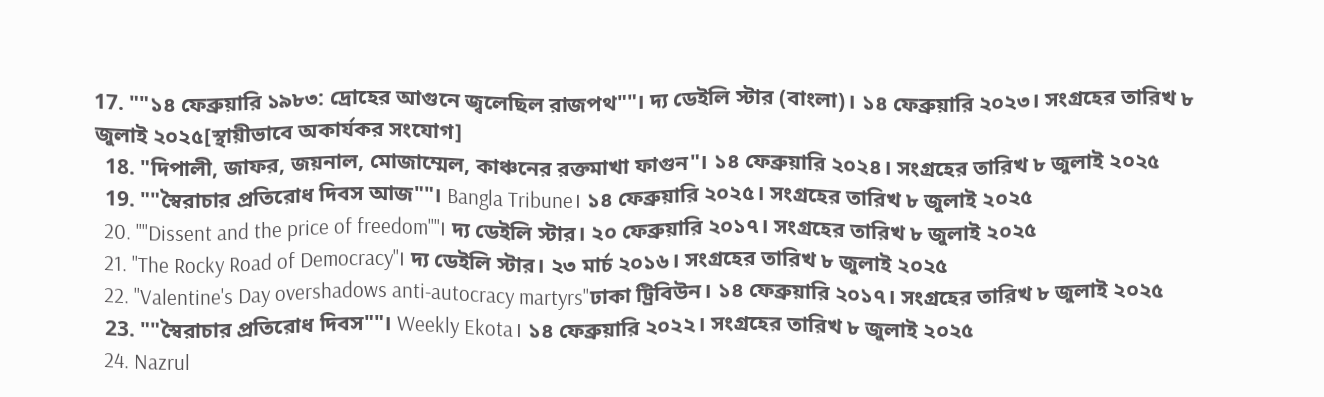17. ""১৪ ফেব্রুয়ারি ১৯৮৩: দ্রোহের আগুনে জ্বলেছিল রাজপথ""। দ্য ডেইলি স্টার (বাংলা)। ১৪ ফেব্রুয়ারি ২০২৩। সংগ্রহের তারিখ ৮ জুলাই ২০২৫[স্থায়ীভাবে অকার্যকর সংযোগ]
  18. "দিপালী, জাফর, জয়নাল, মোজাম্মেল, কাঞ্চনের রক্তমাখা ফাগুন"। ১৪ ফেব্রুয়ারি ২০২৪। সংগ্রহের তারিখ ৮ জুলাই ২০২৫
  19. ""স্বৈরাচার প্রতিরোধ দিবস আজ""। Bangla Tribune। ১৪ ফেব্রুয়ারি ২০২৫। সংগ্রহের তারিখ ৮ জুলাই ২০২৫
  20. ""Dissent and the price of freedom""। দ্য ডেইলি স্টার। ২০ ফেব্রুয়ারি ২০১৭। সংগ্রহের তারিখ ৮ জুলাই ২০২৫
  21. "The Rocky Road of Democracy"। দ্য ডেইলি স্টার। ২৩ মার্চ ২০১৬। সংগ্রহের তারিখ ৮ জুলাই ২০২৫
  22. "Valentine's Day overshadows anti‑autocracy martyrs"ঢাকা ট্রিবিউন। ১৪ ফেব্রুয়ারি ২০১৭। সংগ্রহের তারিখ ৮ জুলাই ২০২৫
  23. ""স্বৈরাচার প্রতিরোধ দিবস""। Weekly Ekota। ১৪ ফেব্রুয়ারি ২০২২। সংগ্রহের তারিখ ৮ জুলাই ২০২৫
  24. Nazrul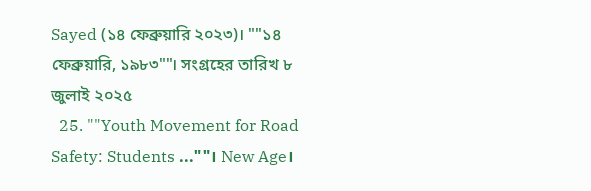Sayed (১৪ ফেব্রুয়ারি ২০২৩)। ""১৪ ফেব্রুয়ারি, ১৯৮৩""। সংগ্রহের তারিখ ৮ জুলাই ২০২৫
  25. ""Youth Movement for Road Safety: Students ...""। New Age।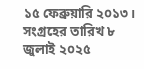১৫ ফেব্রুয়ারি ২০১৩। সংগ্রহের তারিখ ৮ জুলাই ২০২৫